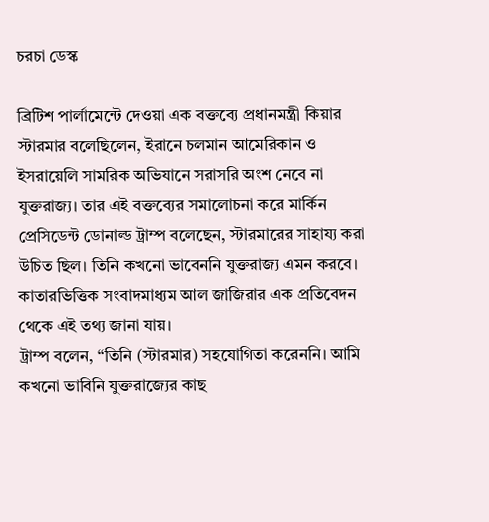চরচা ডেস্ক

ব্রিটিশ পার্লামেন্টে দেওয়া এক বক্তব্যে প্রধানমন্ত্রী কিয়ার স্টারমার বলেছিলেন, ইরানে চলমান আমেরিকান ও ইসরায়েলি সামরিক অভিযানে সরাসরি অংশ নেবে না যুক্তরাজ্য। তার এই বক্তব্যের সমালোচনা করে মার্কিন প্রেসিডেন্ট ডোনাল্ড ট্রাম্প বলেছেন, স্টারমারের সাহায্য করা উচিত ছিল। তিনি কখনো ভাবেননি যুক্তরাজ্য এমন করবে।
কাতারভিত্তিক সংবাদমাধ্যম আল জাজিরার এক প্রতিবেদন থেকে এই তথ্য জানা যায়।
ট্রাম্প বলেন, “তিনি (স্টারমার) সহযোগিতা করেননি। আমি কখনো ভাবিনি যুক্তরাজ্যের কাছ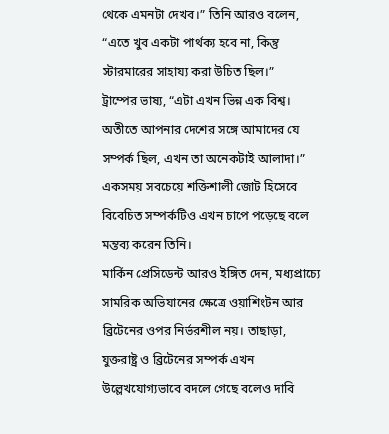থেকে এমনটা দেখব।” তিনি আরও বলেন, “এতে খুব একটা পার্থক্য হবে না, কিন্তু স্টারমারের সাহায্য করা উচিত ছিল।”
ট্রাম্পের ভাষ্য, “এটা এখন ভিন্ন এক বিশ্ব। অতীতে আপনার দেশের সঙ্গে আমাদের যে সম্পর্ক ছিল, এখন তা অনেকটাই আলাদা।” একসময় সবচেয়ে শক্তিশালী জোট হিসেবে বিবেচিত সম্পর্কটিও এখন চাপে পড়েছে বলে মন্তব্য করেন তিনি।
মার্কিন প্রেসিডেন্ট আরও ইঙ্গিত দেন, মধ্যপ্রাচ্যে সামরিক অভিযানের ক্ষেত্রে ওয়াশিংটন আর ব্রিটেনের ওপর নির্ভরশীল নয়। তাছাড়া, যুক্তরাষ্ট্র ও ব্রিটেনের সম্পর্ক এখন উল্লেখযোগ্যভাবে বদলে গেছে বলেও দাবি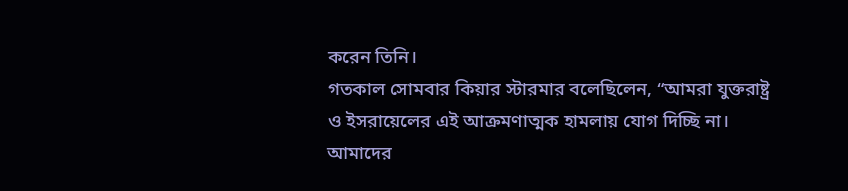করেন তিনি।
গতকাল সোমবার কিয়ার স্টারমার বলেছিলেন, “আমরা যুক্তরাষ্ট্র ও ইসরায়েলের এই আক্রমণাত্মক হামলায় যোগ দিচ্ছি না। আমাদের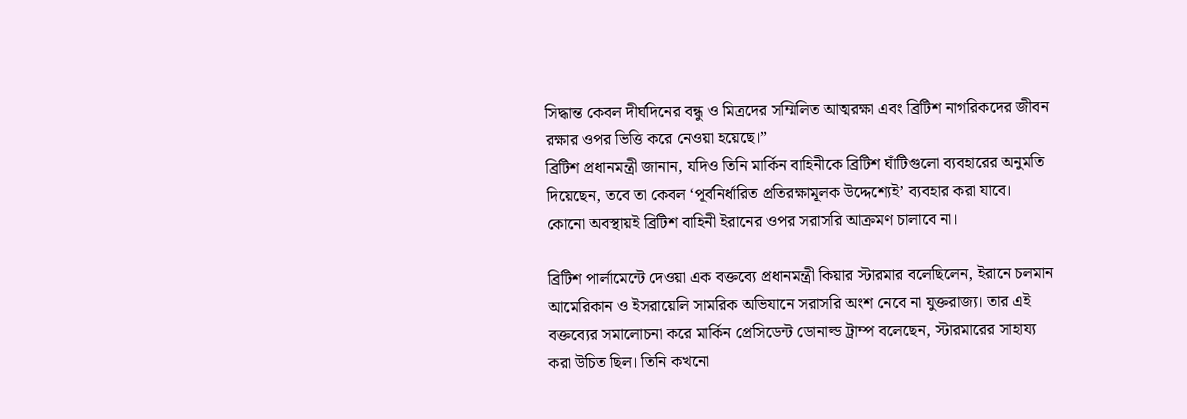সিদ্ধান্ত কেবল দীর্ঘদিনের বন্ধু ও মিত্রদের সম্মিলিত আত্মরক্ষা এবং ব্রিটিশ নাগরিকদের জীবন রক্ষার ওপর ভিত্তি করে নেওয়া হয়েছে।”
ব্রিটিশ প্রধানমন্ত্রী জানান, যদিও তিনি মার্কিন বাহিনীকে ব্রিটিশ ঘাঁটিগুলো ব্যবহারের অনুমতি দিয়েছেন, তবে তা কেবল ‘পূর্বনির্ধারিত প্রতিরক্ষামূলক উদ্দেশ্যেই’ ব্যবহার করা যাবে। কোনো অবস্থায়ই ব্রিটিশ বাহিনী ইরানের ওপর সরাসরি আক্রমণ চালাবে না।

ব্রিটিশ পার্লামেন্টে দেওয়া এক বক্তব্যে প্রধানমন্ত্রী কিয়ার স্টারমার বলেছিলেন, ইরানে চলমান আমেরিকান ও ইসরায়েলি সামরিক অভিযানে সরাসরি অংশ নেবে না যুক্তরাজ্য। তার এই বক্তব্যের সমালোচনা করে মার্কিন প্রেসিডেন্ট ডোনাল্ড ট্রাম্প বলেছেন, স্টারমারের সাহায্য করা উচিত ছিল। তিনি কখনো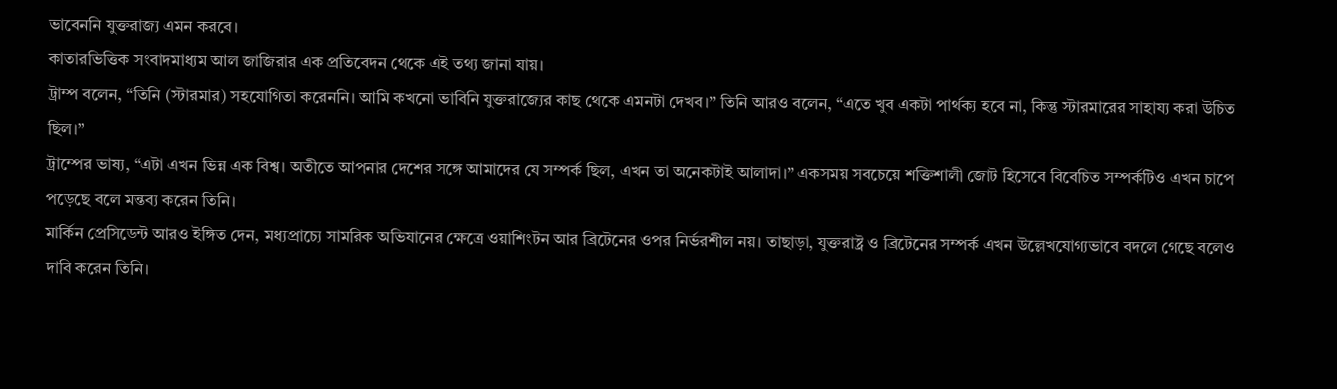ভাবেননি যুক্তরাজ্য এমন করবে।
কাতারভিত্তিক সংবাদমাধ্যম আল জাজিরার এক প্রতিবেদন থেকে এই তথ্য জানা যায়।
ট্রাম্প বলেন, “তিনি (স্টারমার) সহযোগিতা করেননি। আমি কখনো ভাবিনি যুক্তরাজ্যের কাছ থেকে এমনটা দেখব।” তিনি আরও বলেন, “এতে খুব একটা পার্থক্য হবে না, কিন্তু স্টারমারের সাহায্য করা উচিত ছিল।”
ট্রাম্পের ভাষ্য, “এটা এখন ভিন্ন এক বিশ্ব। অতীতে আপনার দেশের সঙ্গে আমাদের যে সম্পর্ক ছিল, এখন তা অনেকটাই আলাদা।” একসময় সবচেয়ে শক্তিশালী জোট হিসেবে বিবেচিত সম্পর্কটিও এখন চাপে পড়েছে বলে মন্তব্য করেন তিনি।
মার্কিন প্রেসিডেন্ট আরও ইঙ্গিত দেন, মধ্যপ্রাচ্যে সামরিক অভিযানের ক্ষেত্রে ওয়াশিংটন আর ব্রিটেনের ওপর নির্ভরশীল নয়। তাছাড়া, যুক্তরাষ্ট্র ও ব্রিটেনের সম্পর্ক এখন উল্লেখযোগ্যভাবে বদলে গেছে বলেও দাবি করেন তিনি।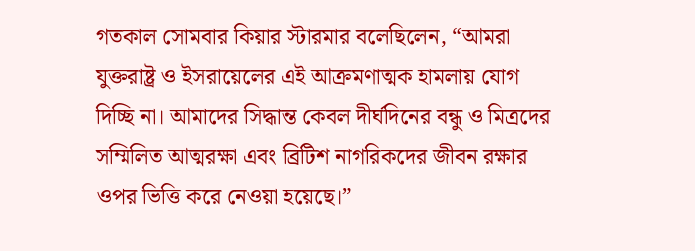গতকাল সোমবার কিয়ার স্টারমার বলেছিলেন, “আমরা যুক্তরাষ্ট্র ও ইসরায়েলের এই আক্রমণাত্মক হামলায় যোগ দিচ্ছি না। আমাদের সিদ্ধান্ত কেবল দীর্ঘদিনের বন্ধু ও মিত্রদের সম্মিলিত আত্মরক্ষা এবং ব্রিটিশ নাগরিকদের জীবন রক্ষার ওপর ভিত্তি করে নেওয়া হয়েছে।”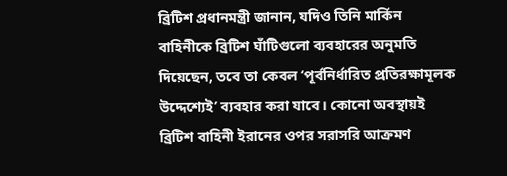ব্রিটিশ প্রধানমন্ত্রী জানান, যদিও তিনি মার্কিন বাহিনীকে ব্রিটিশ ঘাঁটিগুলো ব্যবহারের অনুমতি দিয়েছেন, তবে তা কেবল ‘পূর্বনির্ধারিত প্রতিরক্ষামূলক উদ্দেশ্যেই’ ব্যবহার করা যাবে। কোনো অবস্থায়ই ব্রিটিশ বাহিনী ইরানের ওপর সরাসরি আক্রমণ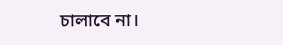চালাবে না।